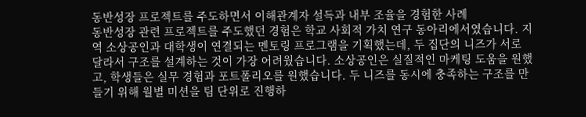동반성장 프로젝트를 주도하면서 이해관계자 설득과 내부 조율을 경험한 사례
동반성장 관련 프로젝트를 주도했던 경험은 학교 사회적 가치 연구 동아리에서였습니다. 지역 소상공인과 대학생이 연결되는 멘토링 프로그램을 기획했는데, 두 집단의 니즈가 서로 달라서 구조를 설계하는 것이 가장 어려웠습니다. 소상공인은 실질적인 마케팅 도움을 원했고, 학생들은 실무 경험과 포트폴리오를 원했습니다. 두 니즈를 동시에 충족하는 구조를 만들기 위해 월별 미션을 팀 단위로 진행하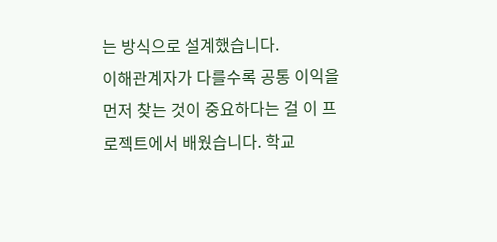는 방식으로 설계했습니다.
이해관계자가 다를수록 공통 이익을 먼저 찾는 것이 중요하다는 걸 이 프로젝트에서 배웠습니다. 학교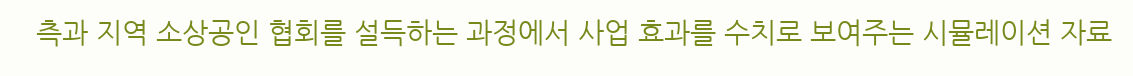측과 지역 소상공인 협회를 설득하는 과정에서 사업 효과를 수치로 보여주는 시뮬레이션 자료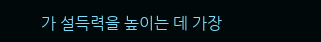가 설득력을 높이는 데 가장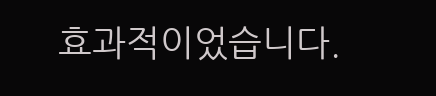효과적이었습니다.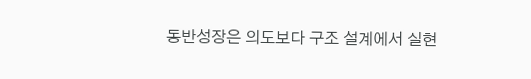동반성장은 의도보다 구조 설계에서 실현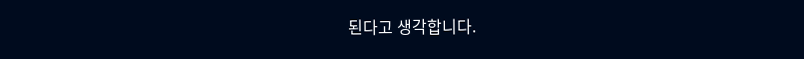된다고 생각합니다.